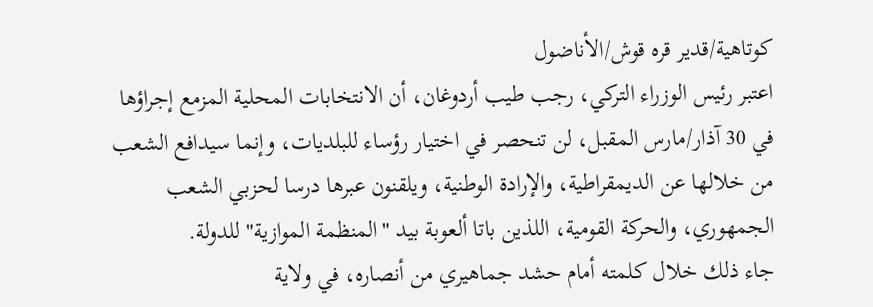كوتاهية/قدير قره قوش/الأناضول
اعتبر رئيس الوزراء التركي، رجب طيب أردوغان، أن الانتخابات المحلية المزمع إجراؤها في 30 آذار/مارس المقبل، لن تنحصر في اختيار رؤساء للبلديات، وإنما سيدافع الشعب من خلالها عن الديمقراطية، والإرادة الوطنية، ويلقنون عبرها درسا لحزبي الشعب الجمهوري، والحركة القومية، اللذين باتا ألعوبة بيد "المنظمة الموازية" للدولة.
جاء ذلك خلال كلمته أمام حشد جماهيري من أنصاره، في ولاية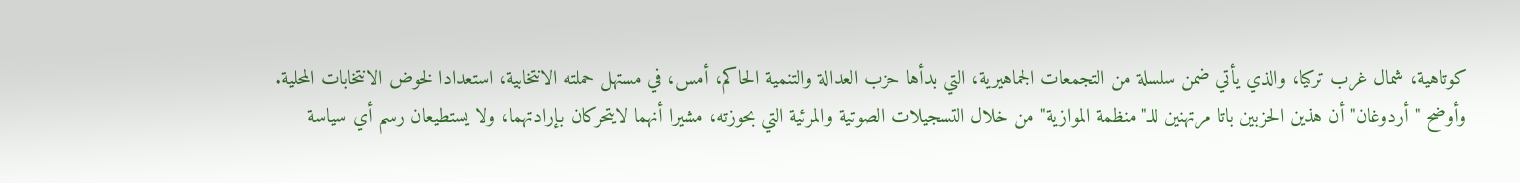كوتاهية، شمال غرب تركيا، والذي يأتي ضمن سلسلة من التجمعات الجماهيرية، التي بدأها حزب العدالة والتنمية الحاكم، أمس، في مستهل حملته الانتخابية، استعدادا لخوض الانتخابات المحلية.
وأوضح "أردوغان" أن هذين الحزبين باتا مرتهنين للـ"منظمة الموازية" من خلال التسجيلات الصوتية والمرئية التي بحوزته، مشيرا أنهما لايتحركان بإرادتهما، ولا يستطيعان رسم أي سياسة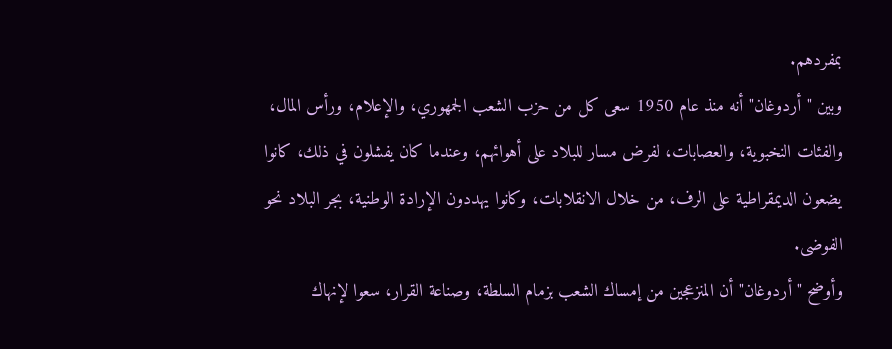بمفردهم.
وبين "أردوغان" أنه منذ عام 1950 سعى كل من حزب الشعب الجمهوري، والإعلام، ورأس المال، والفئات النخبوية، والعصابات، لفرض مسار للبلاد على أهوائهم، وعندما كان يفشلون في ذلك، كانوا يضعون الديمقراطية على الرف، من خلال الانقلابات، وكانوا يهددون الإرادة الوطنية، بجر البلاد نحو الفوضى.
وأوضح "أردوغان" أن المنزعجين من إمساك الشعب بزمام السلطة، وصناعة القرار، سعوا لإنهاك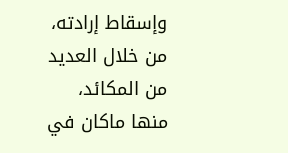وإسقاط إرادته، من خلال العديد من المكائد، منها ماكان في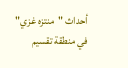أحداث "منتزه غزي" في منطقة تقسيم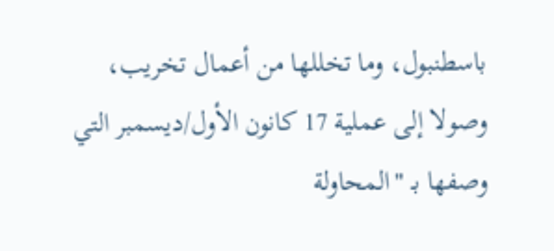باسطنبول، وما تخللها من أعمال تخريب، وصولا إلى عملية 17 كانون الأول/ديسمبر التي وصفها بـ "المحاولة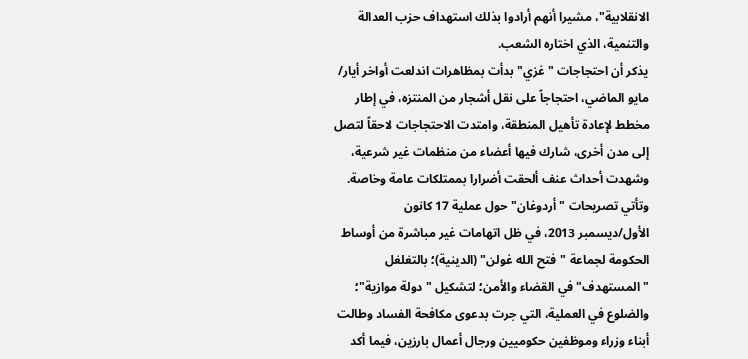الانقلابية"، مشيرا أنهم أرادوا بذلك استهداف حزب العدالة والتنمية، الذي اختاره الشعب.
يذكر أن احتجاجات "غزي" بدأت بمظاهرات اندلعت أواخر أيار/ مايو الماضي، احتجاجاً على نقل أشجار من المنتزه، في إطار مخطط لإعادة تأهيل المنطقة، وامتدت الاحتجاجات لاحقاً لتصل إلى مدن أخرى، شارك فيها أعضاء من منظمات غير شرعية، وشهدت أحداث عنف ألحقت أضرارا بممتلكات عامة وخاصة.
وتأتي تصريحات "أردوغان" حول عملية 17 كانون الأول/ديسمبر 2013، في ظل اتهامات غير مباشرة من أوساط الحكومة لجماعة "فتح الله غولن" (الدينية)؛ بالتغلغل "المستهدف" في القضاء والأمن؛ لتشكيل "دولة موازية"؛ والضلوع في العملية، التي جرت بدعوى مكافحة الفساد وطالت أبناء وزراء وموظفين حكوميين ورجال أعمال بارزين، فيما أكد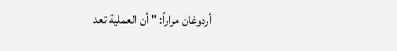أردوغان مراراً: " أن العملية تعد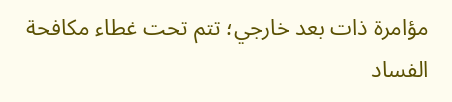مؤامرة ذات بعد خارجي؛ تتم تحت غطاء مكافحة الفساد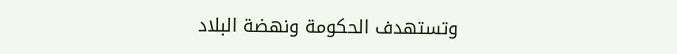وتستهدف الحكومة ونهضة البلاد